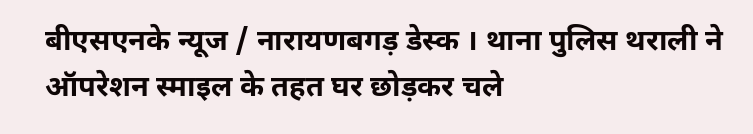बीएसएनके न्यूज / नारायणबगड़ डेस्क । थाना पुलिस थराली ने ऑपरेशन स्माइल के तहत घर छोड़कर चले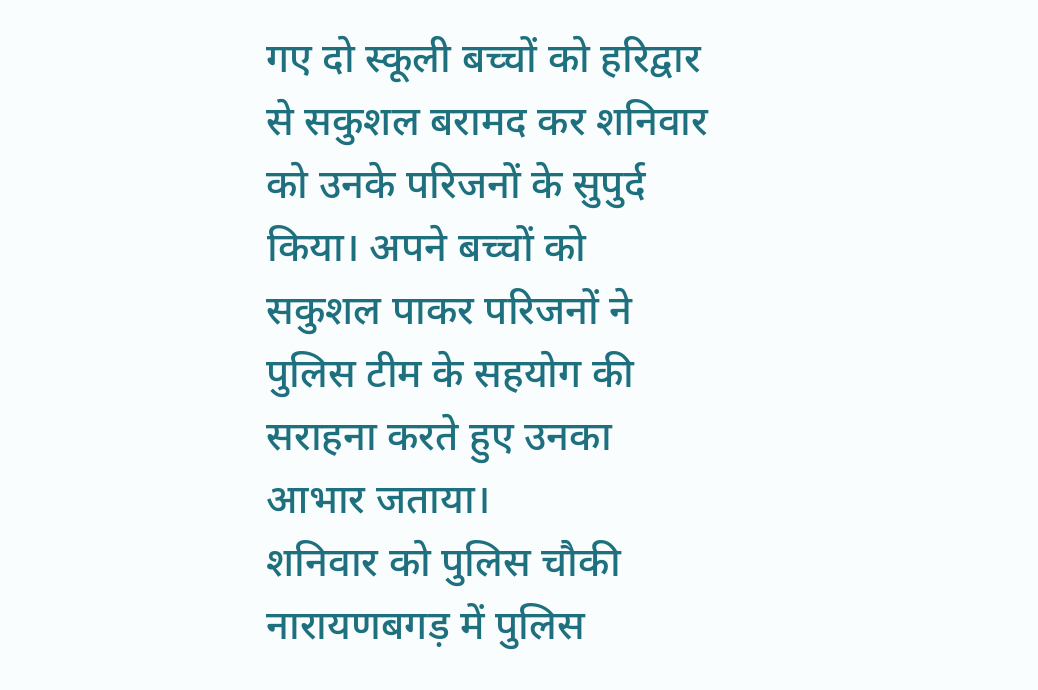गए दो स्कूली बच्चों को हरिद्वार से सकुशल बरामद कर शनिवार को उनके परिजनों के सुपुर्द किया। अपने बच्चों को सकुशल पाकर परिजनों ने पुलिस टीम के सहयोग की सराहना करते हुए उनका आभार जताया।
शनिवार को पुलिस चौकी नारायणबगड़ में पुलिस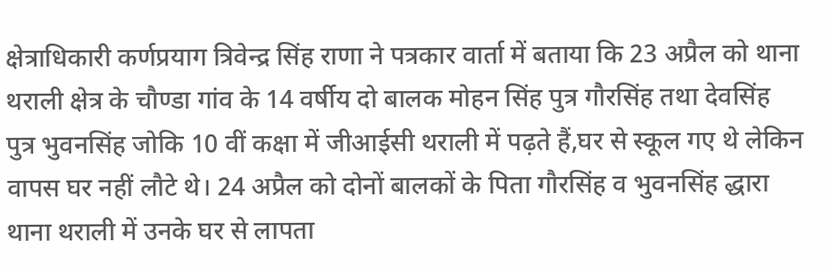क्षेत्राधिकारी कर्णप्रयाग त्रिवेन्द्र सिंह राणा ने पत्रकार वार्ता में बताया कि 23 अप्रैल को थाना थराली क्षेत्र के चौण्डा गांव के 14 वर्षीय दो बालक मोहन सिंह पुत्र गौरसिंह तथा देवसिंह पुत्र भुवनसिंह जोकि 10 वीं कक्षा में जीआईसी थराली में पढ़ते हैं,घर से स्कूल गए थे लेकिन वापस घर नहीं लौटे थे। 24 अप्रैल को दोनों बालकों के पिता गौरसिंह व भुवनसिंह द्धारा थाना थराली में उनके घर से लापता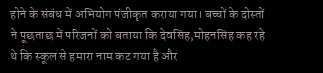होने के संबंध में अभियोग पंजीकृत कराया गया। बच्चों के दोस्तों ने पूछताछ में परिजनों को बताया कि देवसिंह,मोहनसिंह कह रहे थे कि स्कूल से हमारा नाम कट गया है और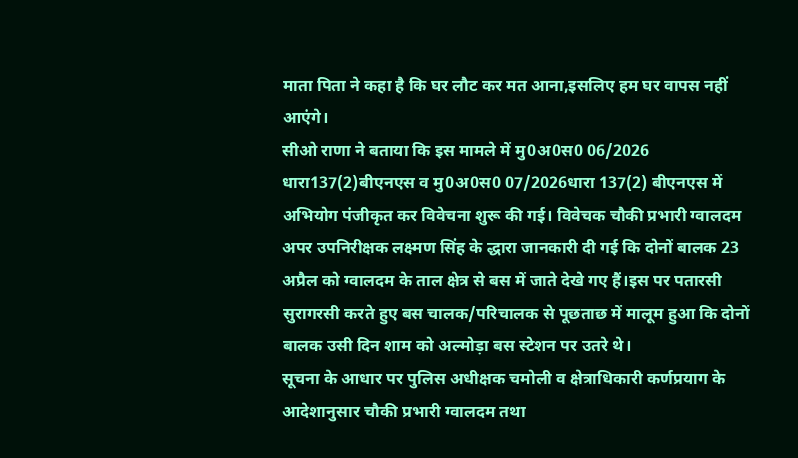माता पिता ने कहा है कि घर लौट कर मत आना,इसलिए हम घर वापस नहीं आएंगे।
सीओ राणा ने बताया कि इस मामले में मु0अ0स0 06/2026 धारा137(2)बीएनएस व मु0अ0स0 07/2026धारा 137(2) बीएनएस में अभियोग पंजीकृत कर विवेचना शुरू की गई। विवेचक चौकी प्रभारी ग्वालदम अपर उपनिरीक्षक लक्ष्मण सिंह के द्धारा जानकारी दी गई कि दोनों बालक 23 अप्रैल को ग्वालदम के ताल क्षेत्र से बस में जाते देखे गए हैं।इस पर पतारसी सुरागरसी करते हुए बस चालक/परिचालक से पूछताछ में मालूम हुआ कि दोनों बालक उसी दिन शाम को अल्मोड़ा बस स्टेशन पर उतरे थे।
सूचना के आधार पर पुलिस अधीक्षक चमोली व क्षेत्राधिकारी कर्णप्रयाग के आदेशानुसार चौकी प्रभारी ग्वालदम तथा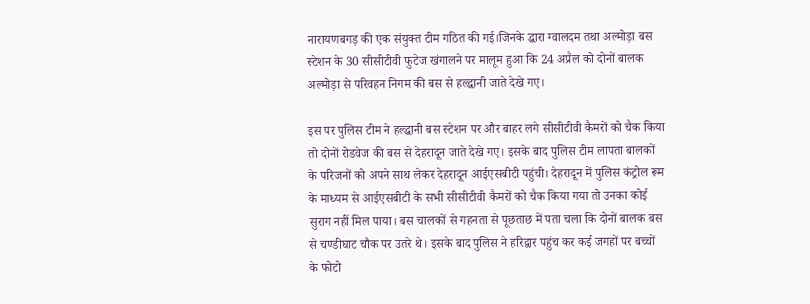नारायणबगड़ की एक संयुक्त टीम गठित की गई।जिनके द्धारा ग्वालदम तथा अल्मोड़ा बस स्टेशन के 30 सीसीटीवी फुटेज खंगालने पर मालूम हुआ कि 24 अप्रैल को दोनों बालक अल्मोड़ा से परिवहन निगम की बस से हल्द्धानी जाते देखे गए।

इस पर पुलिस टीम ने हल्द्धानी बस स्टेशन पर और बाहर लगे सीसीटीवी कैमरों को चैक किया तो दोनों रोडवेज की बस से देहरादून जाते देखे गए। इसके बाद पुलिस टीम लापता बालकों के परिजनों को अपने साथ लेकर देहरादून आईएसबीटी पहुंची। देहरादून में पुलिस कंट्रोल रूम के माध्यम से आईएसबीटी के सभी सीसीटीवी कैमरों को चैक किया गया तो उनका कोई सुराग नहीं मिल पाया। बस चालकों से गहनता से पूछताछ में पता चला कि दोनों बालक बस से चण्डीघाट चौक पर उतरे थे। इसके बाद पुलिस ने हरिद्वार पहुंच कर कई जगहों पर बच्चों के फोटो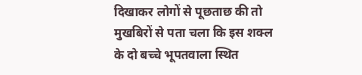दिखाकर लोगों से पूछताछ की तो मुखबिरों से पता चला कि इस शक्ल के दो बच्चे भूपतवाला स्थित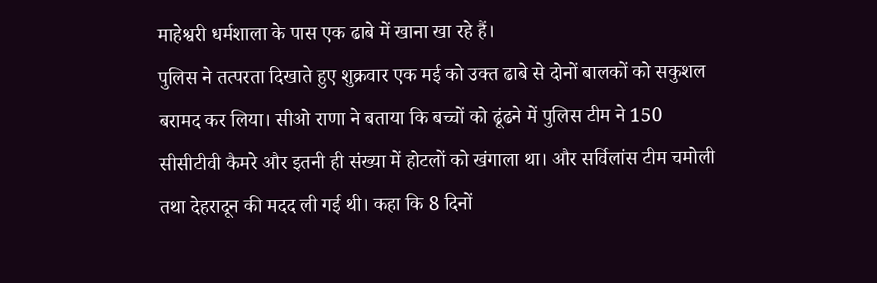माहेश्वरी धर्मशाला के पास एक ढाबे में खाना खा रहे हैं।
पुलिस ने तत्परता दिखाते हुए शुक्रवार एक मई को उक्त ढाबे से दोनों बालकों को सकुशल बरामद कर लिया। सीओ राणा ने बताया कि बच्चों को ढूंढने में पुलिस टीम ने 150 सीसीटीवी कैमरे और इतनी ही संख्या में होटलों को खंगाला था। और सर्विलांस टीम चमोली तथा देहरादून की मदद ली गई थी। कहा कि 8 दिनों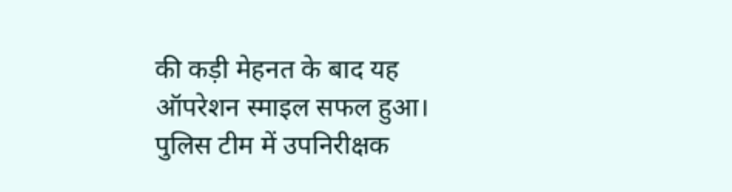की कड़ी मेहनत के बाद यह ऑपरेशन स्माइल सफल हुआ। पुलिस टीम में उपनिरीक्षक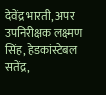देवेंद्र भारती, अपर उपनिरीक्षक लक्ष्मण सिंह, हेडकांस्टेबल सतेंद्र,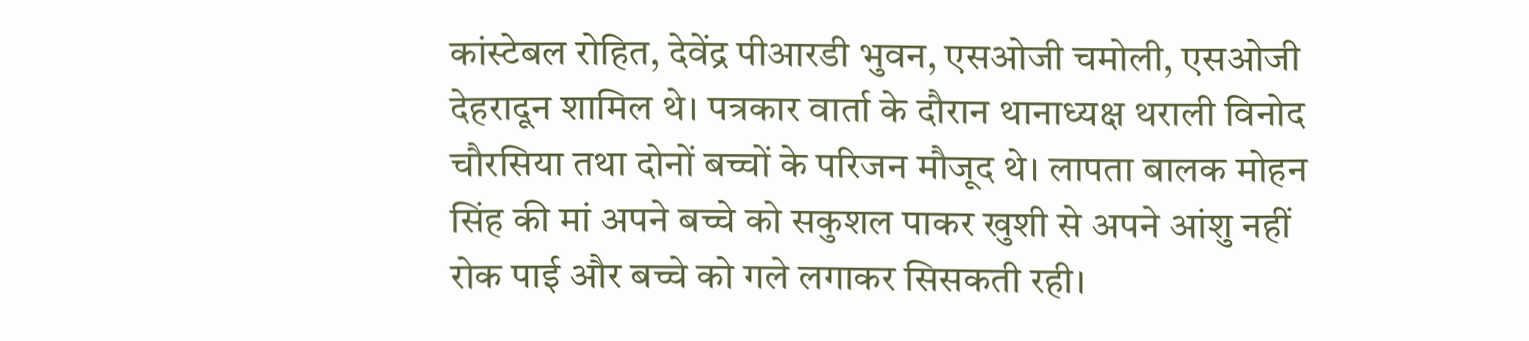कांस्टेबल रोहित, देवेंद्र पीआरडी भुवन, एसओजी चमोली, एसओजी देहरादून शामिल थे। पत्रकार वार्ता के दौरान थानाध्यक्ष थराली विनोद चौरसिया तथा दोनों बच्चों के परिजन मौजूद थे। लापता बालक मोहन सिंह की मां अपने बच्चे को सकुशल पाकर खुशी से अपने आंशु नहीं रोक पाई और बच्चे को गले लगाकर सिसकती रही।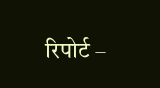रिपोर्ट –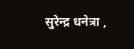सुरेन्द्र धनेत्रा ,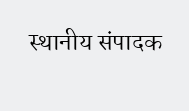स्थानीय संपादक